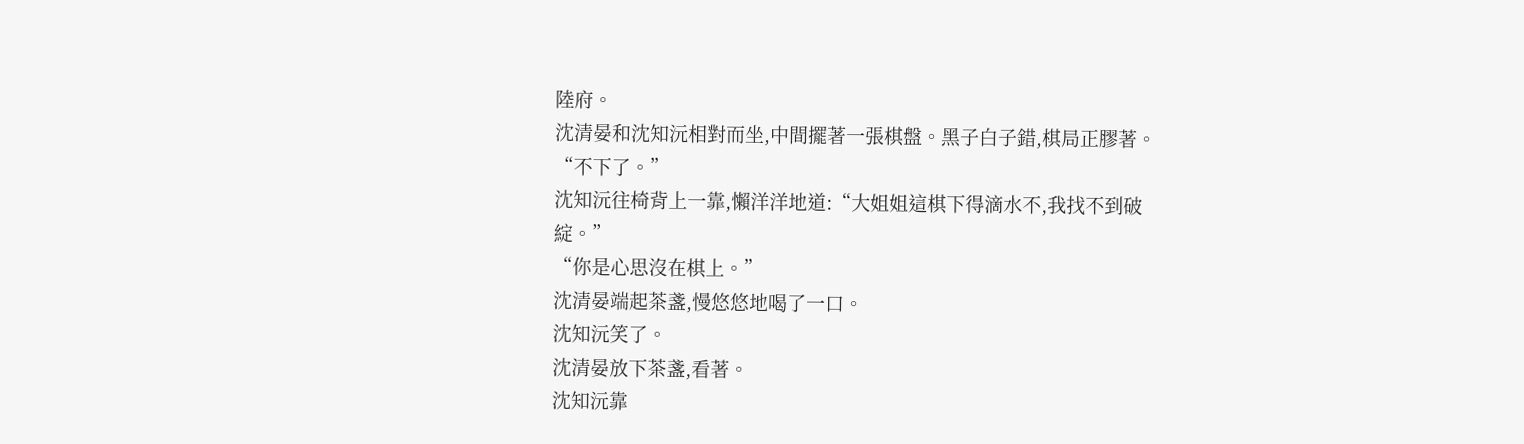陸府。
沈清晏和沈知沅相對而坐,中間擺著一張棋盤。黑子白子錯,棋局正膠著。
“不下了。”
沈知沅往椅背上一靠,懶洋洋地道:“大姐姐這棋下得滴水不,我找不到破綻。”
“你是心思沒在棋上。”
沈清晏端起茶盞,慢悠悠地喝了一口。
沈知沅笑了。
沈清晏放下茶盞,看著。
沈知沅靠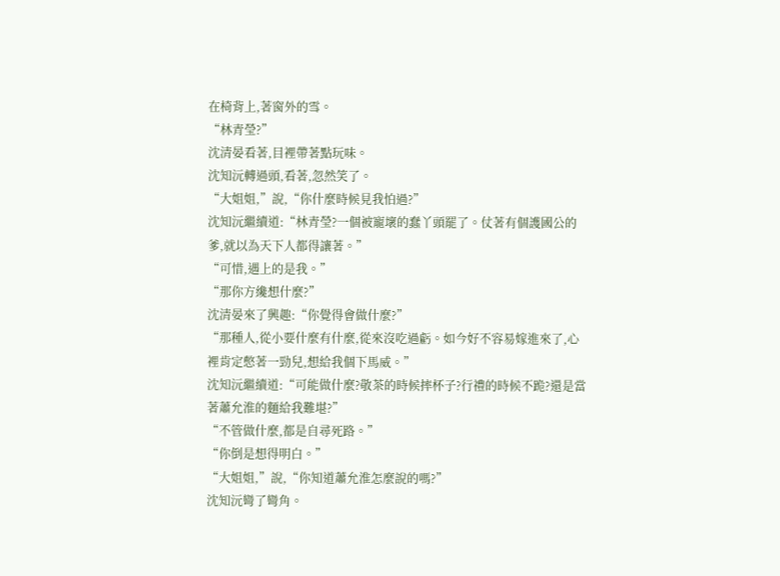在椅背上,著窗外的雪。
“林青瑩?”
沈清晏看著,目裡帶著點玩味。
沈知沅轉過頭,看著,忽然笑了。
“大姐姐,”說,“你什麼時候見我怕過?”
沈知沅繼續道:“林青瑩?一個被寵壞的蠢丫頭罷了。仗著有個護國公的爹,就以為天下人都得讓著。”
“可惜,遇上的是我。”
“那你方纔想什麼?”
沈清晏來了興趣:“你覺得會做什麼?”
“那種人,從小要什麼有什麼,從來沒吃過虧。如今好不容易嫁進來了,心裡肯定憋著一勁兒,想給我個下馬威。”
沈知沅繼續道:“可能做什麼?敬茶的時候摔杯子?行禮的時候不跪?還是當著蕭允淮的麵給我難堪?”
“不管做什麼,都是自尋死路。”
“你倒是想得明白。”
“大姐姐,”說,“你知道蕭允淮怎麼說的嗎?”
沈知沅彎了彎角。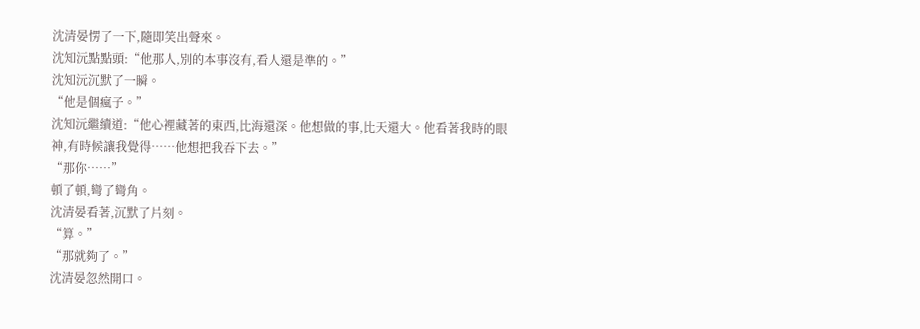沈清晏愣了一下,隨即笑出聲來。
沈知沅點點頭:“他那人,別的本事沒有,看人還是準的。”
沈知沅沉默了一瞬。
“他是個瘋子。”
沈知沅繼續道:“他心裡藏著的東西,比海還深。他想做的事,比天還大。他看著我時的眼神,有時候讓我覺得……他想把我吞下去。”
“那你……”
頓了頓,彎了彎角。
沈清晏看著,沉默了片刻。
“算。”
“那就夠了。”
沈清晏忽然開口。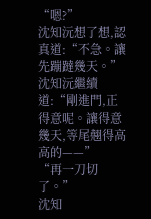“嗯?”
沈知沅想了想,認真道:“不急。讓先蹦躂幾天。”
沈知沅繼續道:“剛進門,正得意呢。讓得意幾天,等尾翹得高高的——”
“再一刀切了。”
沈知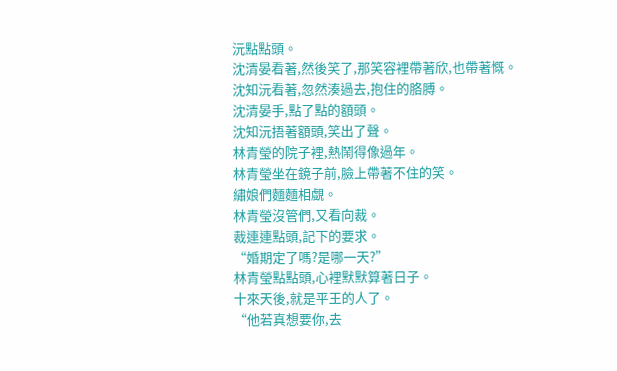沅點點頭。
沈清晏看著,然後笑了,那笑容裡帶著欣,也帶著慨。
沈知沅看著,忽然湊過去,抱住的胳膊。
沈清晏手,點了點的額頭。
沈知沅捂著額頭,笑出了聲。
林青瑩的院子裡,熱鬧得像過年。
林青瑩坐在鏡子前,臉上帶著不住的笑。
繡娘們麵麵相覷。
林青瑩沒管們,又看向裁。
裁連連點頭,記下的要求。
“婚期定了嗎?是哪一天?”
林青瑩點點頭,心裡默默算著日子。
十來天後,就是平王的人了。
“他若真想要你,去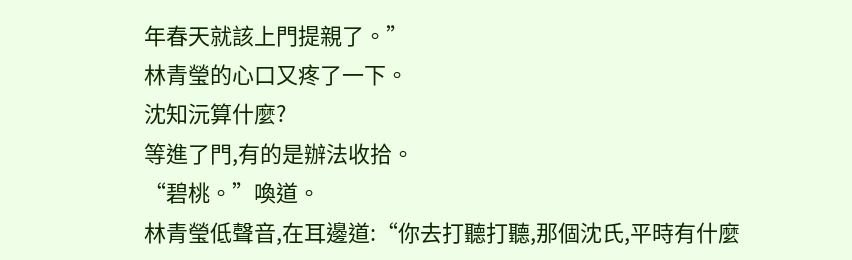年春天就該上門提親了。”
林青瑩的心口又疼了一下。
沈知沅算什麼?
等進了門,有的是辦法收拾。
“碧桃。”喚道。
林青瑩低聲音,在耳邊道:“你去打聽打聽,那個沈氏,平時有什麼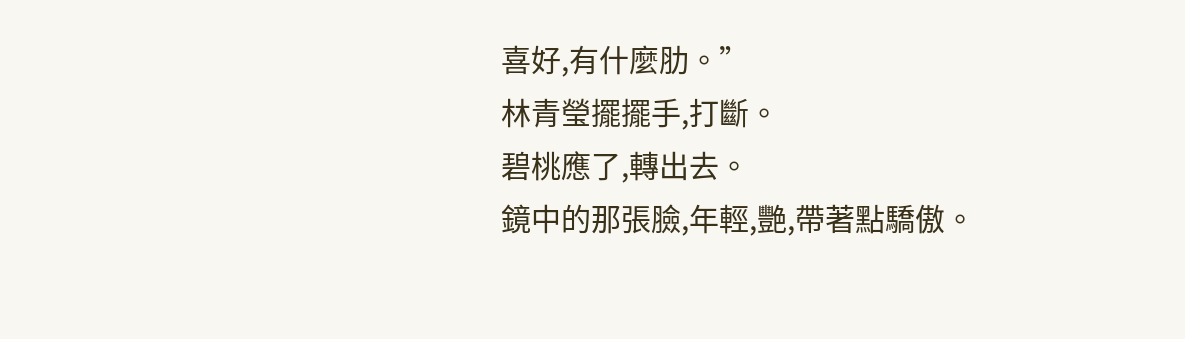喜好,有什麼肋。”
林青瑩擺擺手,打斷。
碧桃應了,轉出去。
鏡中的那張臉,年輕,艷,帶著點驕傲。